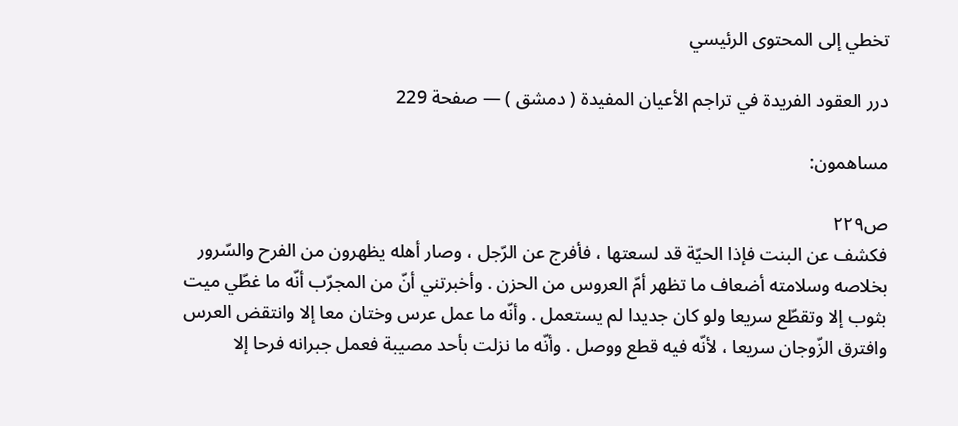تخطي إلى المحتوى الرئيسي

درر العقود الفريدة في تراجم الأعيان المفيدة ( دمشق ) — صفحة 229

مساهمون:

ص٢٢٩
فكشف عن البنت فإذا الحيّة قد لسعتها ، فأفرج عن الرّجل ، وصار أهله يظهرون من الفرح والسّرور بخلاصه وسلامته أضعاف ما تظهر أمّ العروس من الحزن . وأخبرتني أنّ من المجرّب أنّه ما غطّي ميت بثوب إلا وتقطّع سريعا ولو كان جديدا لم يستعمل . وأنّه ما عمل عرس وختان معا إلا وانتقض العرس وافترق الزّوجان سريعا ، لأنّه فيه قطع ووصل . وأنّه ما نزلت بأحد مصيبة فعمل جبرانه فرحا إلا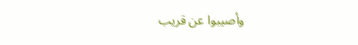وأصيبوا عن قريب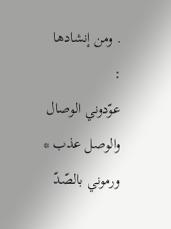. ومن إنشادها :
عوّدوني الوصال والوصل عذب * ورموني بالصّدّ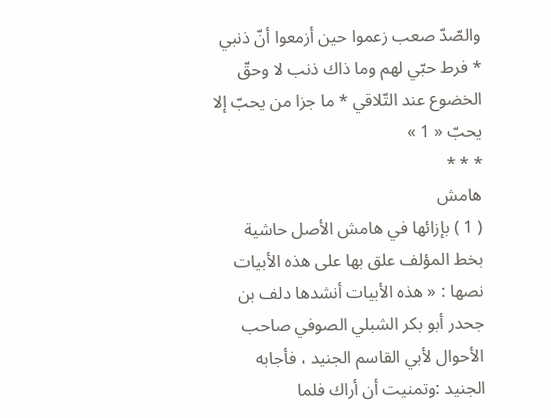والصّدّ صعب زعموا حين أزمعوا أنّ ذنبي * فرط حبّي لهم وما ذاك ذنب لا وحقّ الخضوع عند التّلاقي * ما جزا من يحبّ إلا يحبّ « 1 »
* * *
هامش
( 1 ) بإزائها في هامش الأصل حاشية بخط المؤلف علق بها على هذه الأبيات نصها : « هذه الأبيات أنشدها دلف بن جحدر أبو بكر الشبلي الصوفي صاحب الأحوال لأبي القاسم الجنيد ، فأجابه الجنيد :وتمنيت أن أراك فلما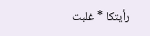رأيتكا * غلبت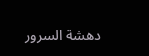دهشة السرور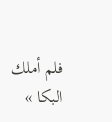فلم أملك البكا »